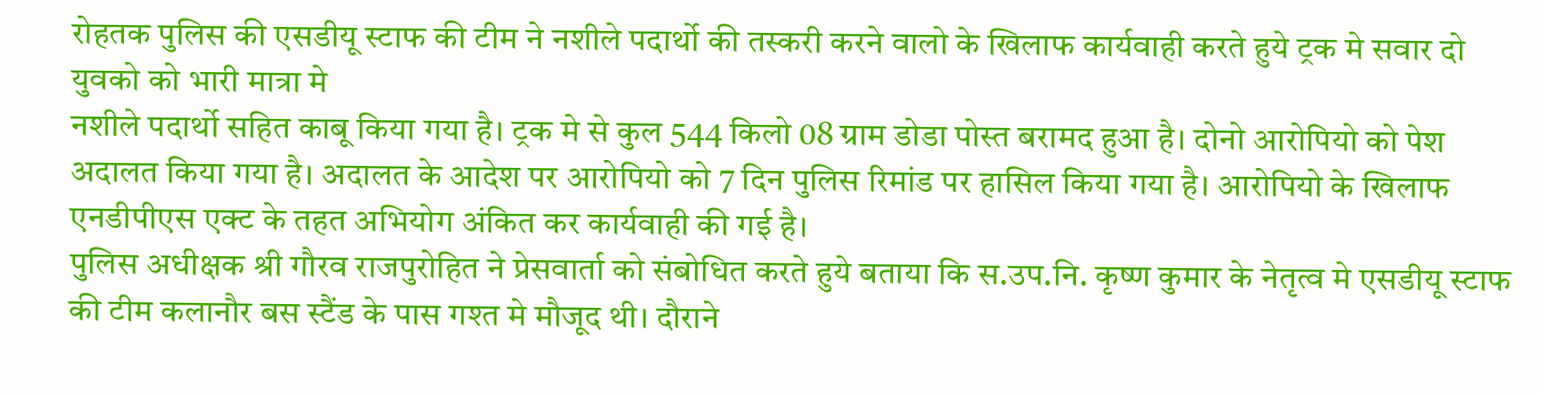रोहतक पुलिस की एसडीयू स्टाफ की टीम ने नशीले पदार्थो की तस्करी करने वालो के खिलाफ कार्यवाही करते हुये ट्रक मे सवार दो युवको को भारी मात्रा मे
नशीले पदार्थो सहित काबू किया गया है। ट्रक मे से कुल 544 किलो 08 ग्राम डोडा पोस्त बरामद हुआ है। दोनो आरोपियो को पेश अदालत किया गया है। अदालत के आदेश पर आरोपियो को 7 दिन पुलिस रिमांड पर हासिल किया गया है। आरोपियो के खिलाफ एनडीपीएस एक्ट के तहत अभियोग अंकित कर कार्यवाही की गई है।
पुलिस अधीक्षक श्री गौरव राजपुरोहित ने प्रेसवार्ता को संबोधित करते हुये बताया कि स.उप.नि. कृष्ण कुमार के नेतृत्व मे एसडीयू स्टाफ की टीम कलानौर बस स्टैंड के पास गश्त मे मौजूद थी। दौराने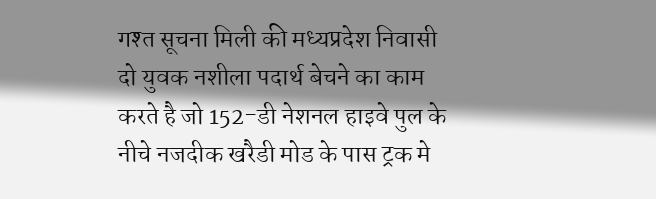गश्त सूचना मिली की मध्यप्रदेश निवासी दो युवक नशीला पदार्थ बेचने का काम करते है जो 152-डी नेशनल हाइवे पुल के नीचे नजदीक खरैडी मोड के पास ट्रक मे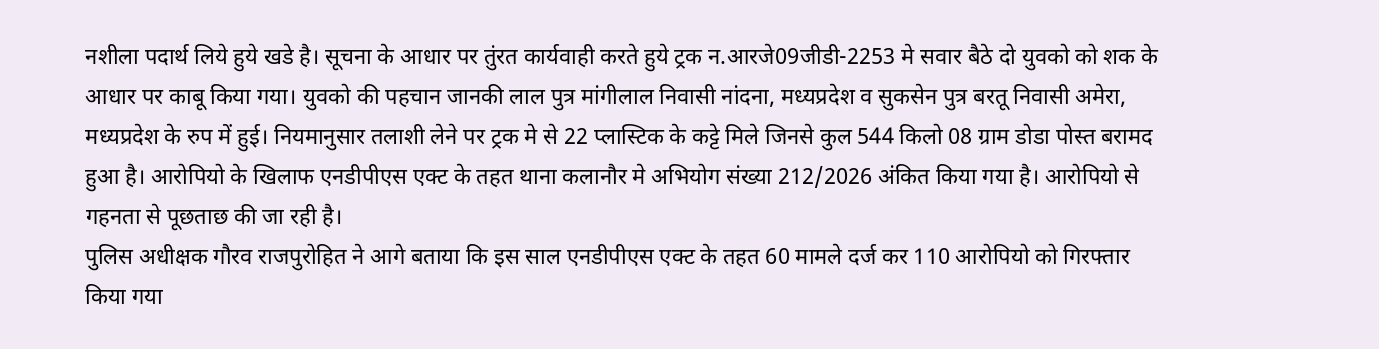नशीला पदार्थ लिये हुये खडे है। सूचना के आधार पर तुंरत कार्यवाही करते हुये ट्रक न.आरजे09जीडी-2253 मे सवार बैठे दो युवको को शक के आधार पर काबू किया गया। युवको की पहचान जानकी लाल पुत्र मांगीलाल निवासी नांदना, मध्यप्रदेश व सुकसेन पुत्र बरतू निवासी अमेरा, मध्यप्रदेश के रुप में हुई। नियमानुसार तलाशी लेने पर ट्रक मे से 22 प्लास्टिक के कट्टे मिले जिनसे कुल 544 किलो 08 ग्राम डोडा पोस्त बरामद हुआ है। आरोपियो के खिलाफ एनडीपीएस एक्ट के तहत थाना कलानौर मे अभियोग संख्या 212/2026 अंकित किया गया है। आरोपियो से गहनता से पूछताछ की जा रही है।
पुलिस अधीक्षक गौरव राजपुरोहित ने आगे बताया कि इस साल एनडीपीएस एक्ट के तहत 60 मामले दर्ज कर 110 आरोपियो को गिरफ्तार किया गया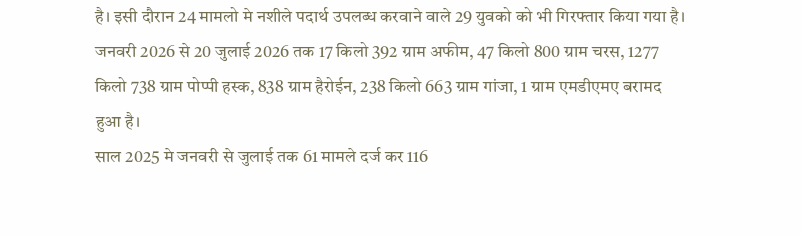है। इसी दौरान 24 मामलो मे नशीले पदार्थ उपलब्ध करवाने वाले 29 युवको को भी गिरफ्तार किया गया है। जनवरी 2026 से 20 जुलाई 2026 तक 17 किलो 392 ग्राम अफीम, 47 किलो 800 ग्राम चरस, 1277 किलो 738 ग्राम पोप्पी हस्क, 838 ग्राम हैरोईन, 238 किलो 663 ग्राम गांजा, 1 ग्राम एमडीएमए बरामद हुआ है।
साल 2025 मे जनवरी से जुलाई तक 61 मामले दर्ज कर 116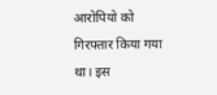आरोपियो को गिरफ्तार किया गया था। इस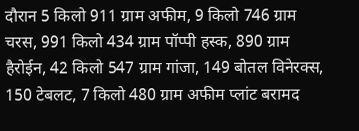दौरान 5 किलो 911 ग्राम अफीम, 9 किलो 746 ग्राम चरस, 991 किलो 434 ग्राम पॉप्पी हस्क, 890 ग्राम हैरोईन, 42 किलो 547 ग्राम गांजा, 149 बोतल विनेरक्स, 150 टेबलट, 7 किलो 480 ग्राम अफीम प्लांट बरामद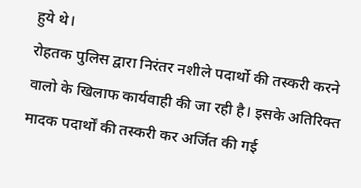हुये थे।
रोहतक पुलिस द्वारा निरंतर नशीले पदार्थो की तस्करी करने वालो के खिलाफ कार्यवाही की जा रही है। इसके अतिरिक्त मादक पदार्थों की तस्करी कर अर्जित की गई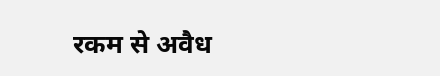रकम से अवैध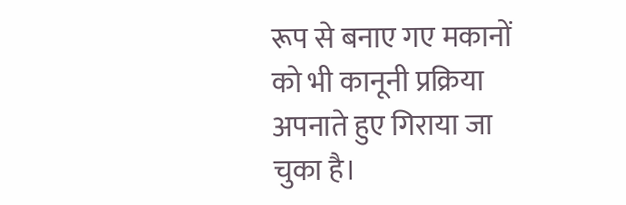रूप से बनाए गए मकानों को भी कानूनी प्रक्रिया अपनाते हुए गिराया जा चुका है।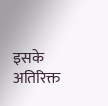इसके अतिरिक्त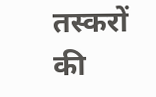तस्करों की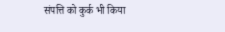संपत्ति को कुर्क भी किया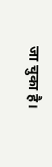जा चुका है।